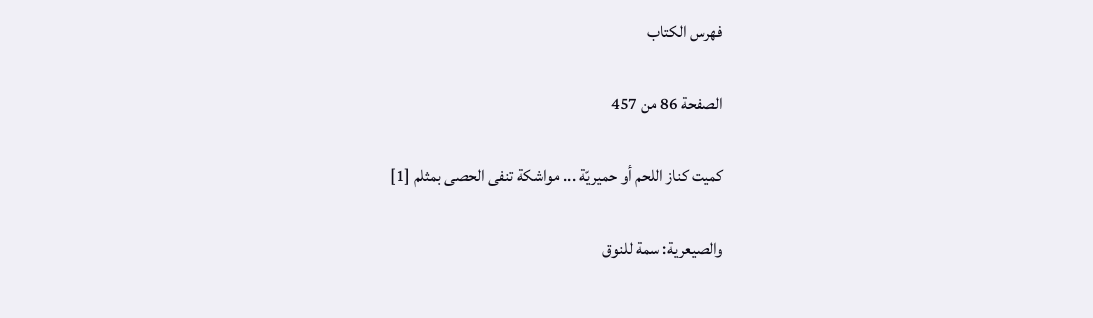فهرس الكتاب

الصفحة 86 من 457

كميت كناز اللحم أو حميريّة ... مواشكة تنفى الحصى بمثلم [1]

والصيعرية: سمة للنوق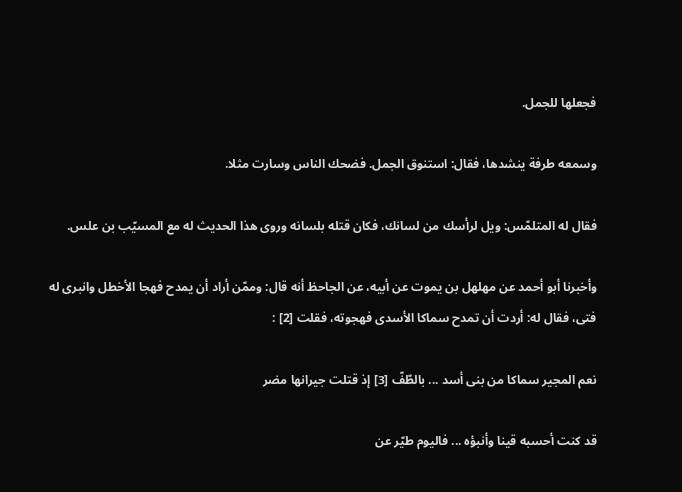فجعلها للجمل.

وسمعه طرفة ينشدها، فقال: استنوق الجمل. فضحك الناس وسارت مثلا.

فقال له المتلمّس: ويل لرأسك من لسانك، فكان قتله بلسانه وروى هذا الحديث له مع المسيّب بن علس.

وأخبرنا أبو أحمد عن مهلهل بن يموت عن أبيه، عن الجاحظ أنه قال: وممّن أراد أن يمدح فهجا الأخطل وانبرى له فتى، فقال له: أردت أن تمدح سماكا الأسدى فهجوته، فقلت [2] :

نعم المجير سماكا من بنى أسد ... بالطّفّ [3] إذ قتلت جيرانها مضر

قد كنت أحسبه قينا وأنبؤه ... فاليوم طيّر عن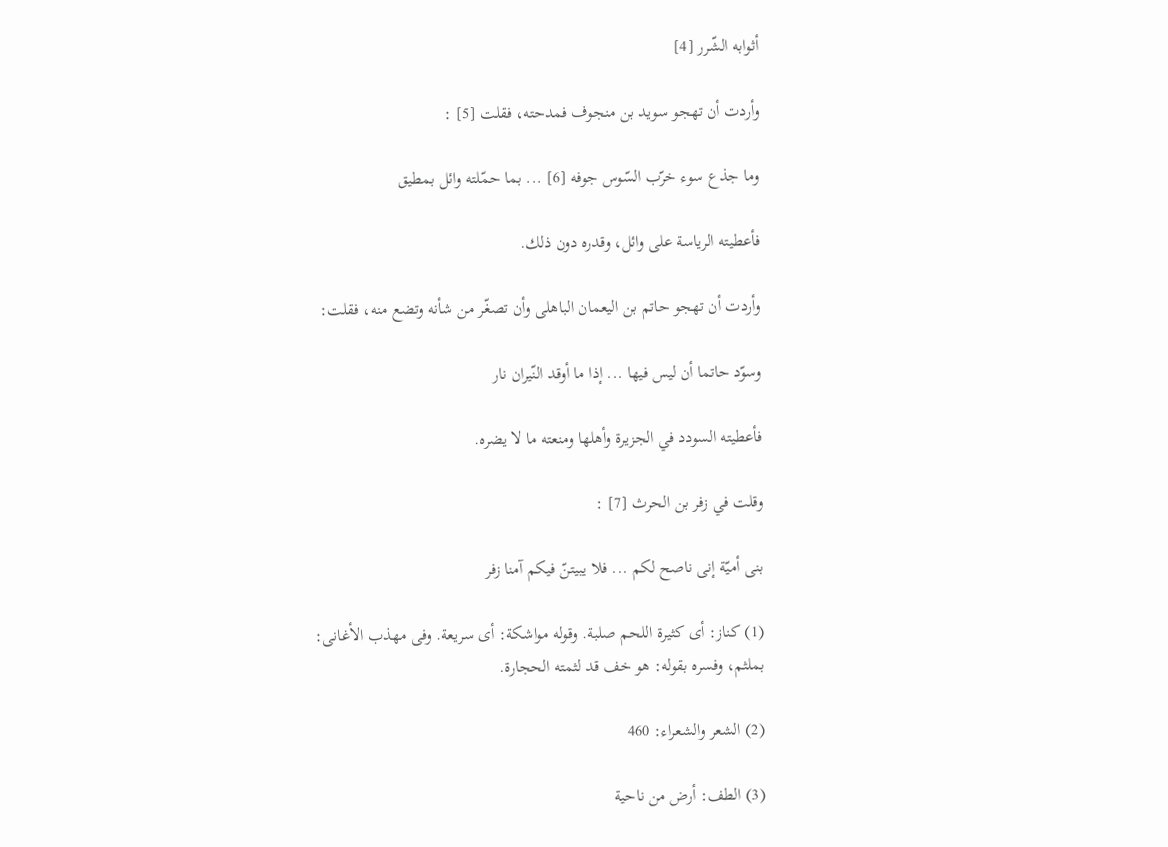أثوابه الشّرر [4]

وأردت أن تهجو سويد بن منجوف فمدحته، فقلت [5] :

وما جذع سوء خرّب السّوس جوفه [6] ... بما حمّلته وائل بمطيق

فأعطيته الرياسة على وائل، وقدره دون ذلك.

وأردت أن تهجو حاتم بن اليعمان الباهلى وأن تصغّر من شأنه وتضع منه، فقلت:

وسوّد حاتما أن ليس فيها ... إذا ما أوقد النّيران نار

فأعطيته السودد في الجزيرة وأهلها ومنعته ما لا يضره.

وقلت في زفر بن الحرث [7] :

بنى أميّة إنى ناصح لكم ... فلا يبيتنّ فيكم آمنا زفر

(1) كناز: أى كثيرة اللحم صلبة. وقوله مواشكة: أى سريعة. وفى مهذب الأغانى: بملثم، وفسره بقوله: هو خف قد لثمته الحجارة.

(2) الشعر والشعراء: 460

(3) الطف: أرض من ناحية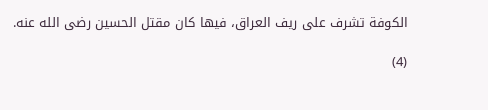الكوفة تشرف على ريف العراق، فيها كان مقتل الحسين رضى الله عنه.

(4)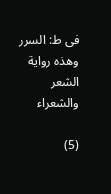فى ط: السرر وهذه رواية الشعر والشعراء

(5)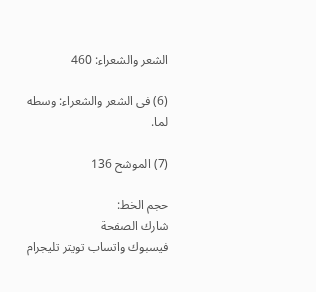الشعر والشعراء: 460

(6) فى الشعر والشعراء: وسطه لما.

(7) الموشح 136

حجم الخط:
شارك الصفحة
فيسبوك واتساب تويتر تليجرام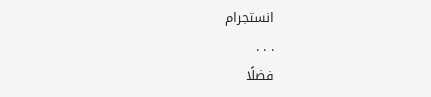انستجرام
. . .
فضلًا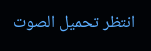انتظر تحميل الصوت